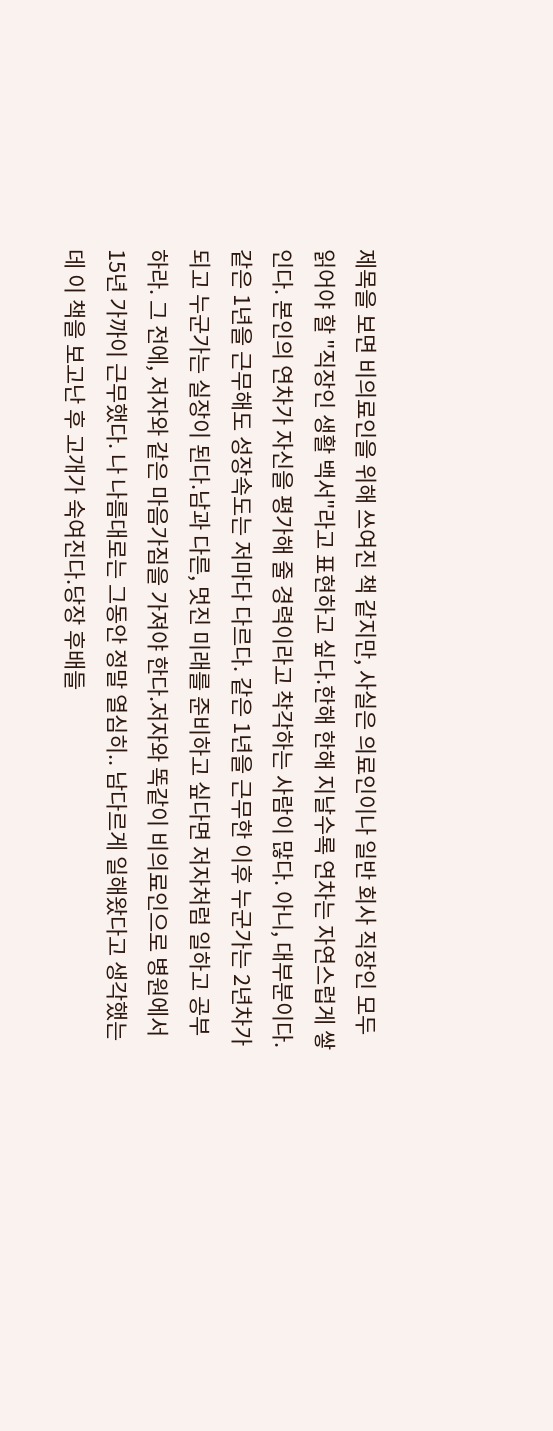제목을 보면 비의료인을 위해 쓰여진 책 같지만, 사실은 의료인이나 일반 회사 직장인 모두 읽어야 할 "직장인 생활 백서"라고 표현하고 싶다.한해 한해 지날수록 연차는 자연스럽게 쌓인다. 본인의 연차가 자신을 평가해 줄 경력이라고 착각하는 사람이 많다. 아니, 대부분이다.같은 1년을 근무해도 성장속도는 저마다 다르다. 같은 1년을 근무한 이후 누군가는 2년차가 되고 누군가는 실장이 된다.남과 다른, 멋진 미래를 준비하고 싶다면 저자처럼 일하고 공부하라. 그 전에, 저자와 같은 마음가짐을 가져야 한다.저자와 똑같이 비의료인으로 병원에서 15년 가까이 근무했다. 나 나름대로는 그동안 정말 열심히.. 남다르게 일해왔다고 생각했는데 이 책을 보고난 후 고개가 숙여진다.당장 후배들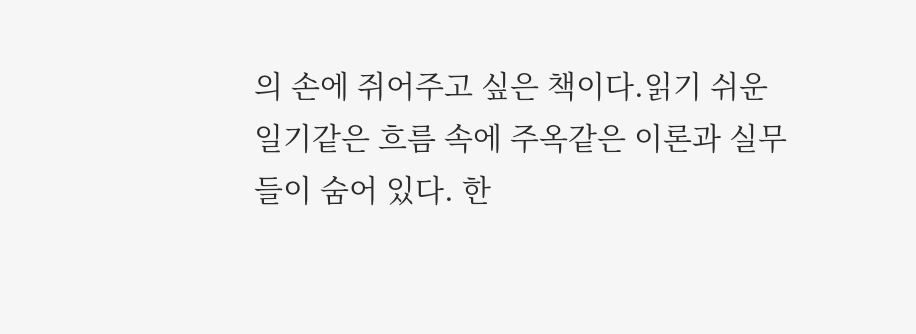의 손에 쥐어주고 싶은 책이다.읽기 쉬운 일기같은 흐름 속에 주옥같은 이론과 실무들이 숨어 있다. 한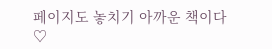페이지도 놓치기 아까운 책이다♡